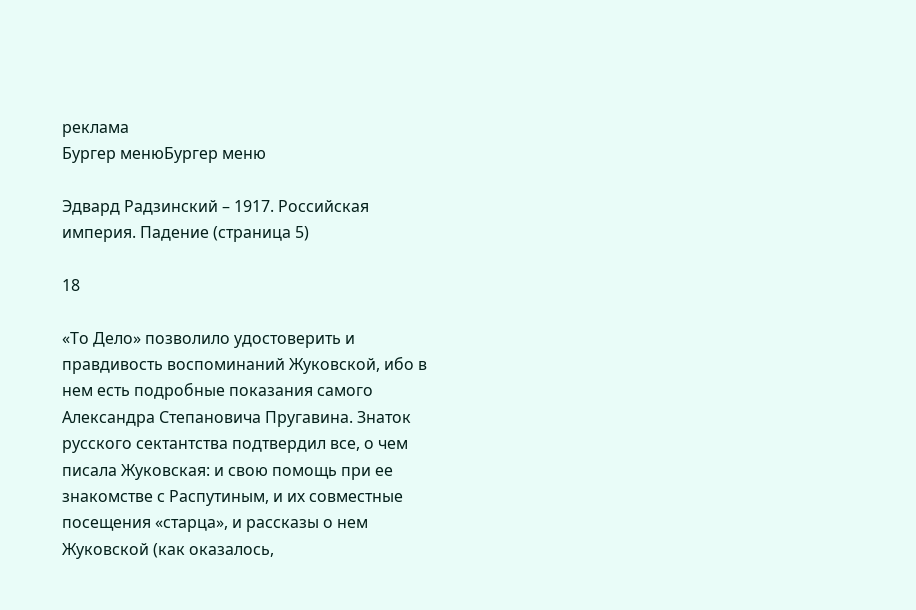реклама
Бургер менюБургер меню

Эдвард Радзинский – 1917. Российская империя. Падение (страница 5)

18

«То Дело» позволило удостоверить и правдивость воспоминаний Жуковской, ибо в нем есть подробные показания самого Александра Степановича Пругавина. Знаток русского сектантства подтвердил все, о чем писала Жуковская: и свою помощь при ее знакомстве с Распутиным, и их совместные посещения «старца», и рассказы о нем Жуковской (как оказалось,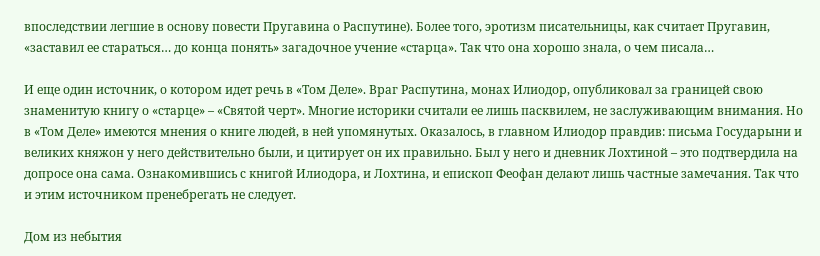впоследствии легшие в основу повести Пругавина о Распутине). Более того, эротизм писательницы, как считает Пругавин, «заставил ее стараться… до конца понять» загадочное учение «старца». Так что она хорошо знала, о чем писала…

И еще один источник, о котором идет речь в «Том Деле». Враг Распутина, монах Илиодор, опубликовал за границей свою знаменитую книгу о «старце» – «Святой черт». Многие историки считали ее лишь пасквилем, не заслуживающим внимания. Но в «Том Деле» имеются мнения о книге людей, в ней упомянутых. Оказалось, в главном Илиодор правдив: письма Государыни и великих княжон у него действительно были, и цитирует он их правильно. Был у него и дневник Лохтиной – это подтвердила на допросе она сама. Ознакомившись с книгой Илиодора, и Лохтина, и епископ Феофан делают лишь частные замечания. Так что и этим источником пренебрегать не следует.

Дом из небытия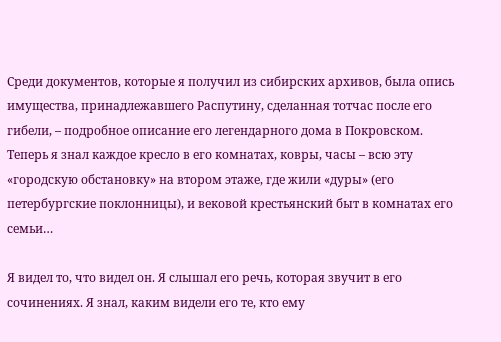Среди документов, которые я получил из сибирских архивов, была опись имущества, принадлежавшего Распутину, сделанная тотчас после его гибели, – подробное описание его легендарного дома в Покровском. Теперь я знал каждое кресло в его комнатах, ковры, часы – всю эту «городскую обстановку» на втором этаже, где жили «дуры» (его петербургские поклонницы), и вековой крестьянский быт в комнатах его семьи…

Я видел то, что видел он. Я слышал его речь, которая звучит в его сочинениях. Я знал, каким видели его те, кто ему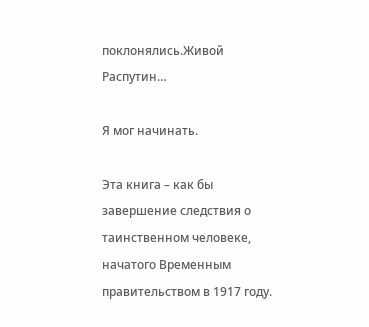поклонялись.Живой Распутин…

Я мог начинать.

Эта книга – как бы завершение следствия о таинственном человеке, начатого Временным правительством в 1917 году.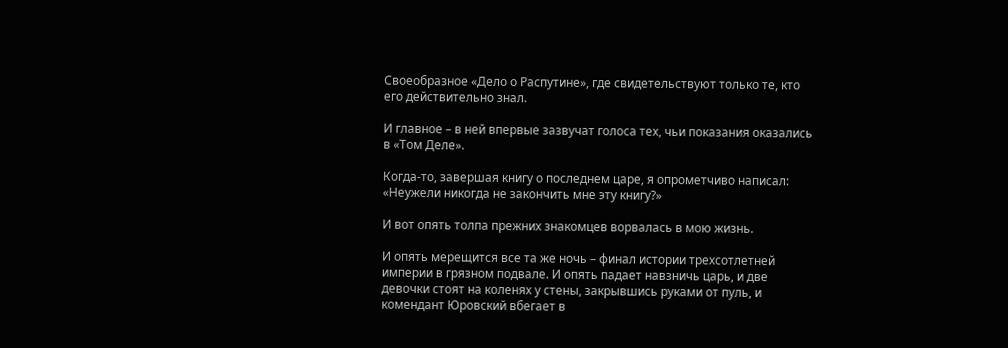Своеобразное «Дело о Распутине», где свидетельствуют только те, кто его действительно знал.

И главное – в ней впервые зазвучат голоса тех, чьи показания оказались в «Том Деле».

Когда-то, завершая книгу о последнем царе, я опрометчиво написал: «Неужели никогда не закончить мне эту книгу?»

И вот опять толпа прежних знакомцев ворвалась в мою жизнь.

И опять мерещится все та же ночь – финал истории трехсотлетней империи в грязном подвале. И опять падает навзничь царь, и две девочки стоят на коленях у стены, закрывшись руками от пуль, и комендант Юровский вбегает в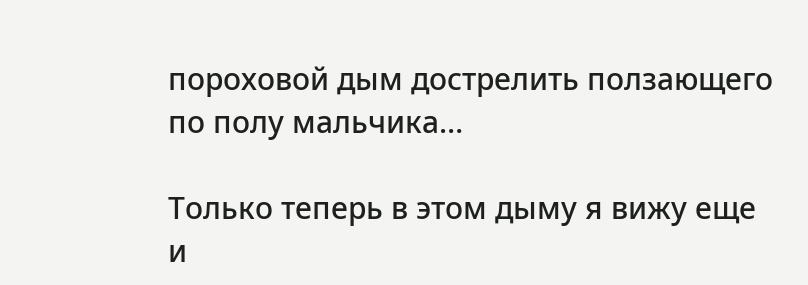пороховой дым дострелить ползающего по полу мальчика…

Только теперь в этом дыму я вижу еще и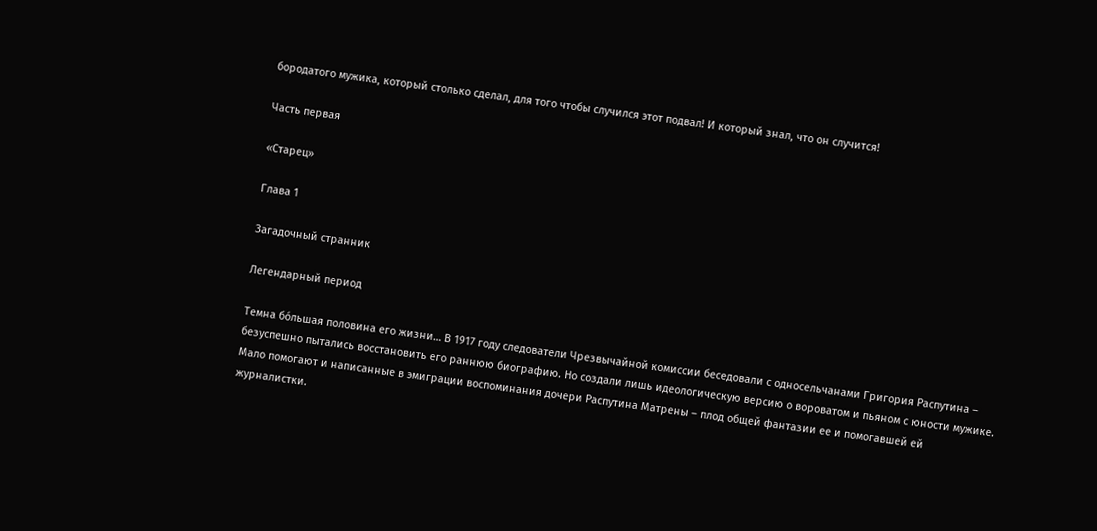бородатого мужика, который столько сделал, для того чтобы случился этот подвал! И который знал, что он случится!

Часть первая

«Старец»

Глава 1

Загадочный странник

Легендарный период

Темна бо́льшая половина его жизни… В 1917 году следователи Чрезвычайной комиссии беседовали с односельчанами Григория Распутина – безуспешно пытались восстановить его раннюю биографию. Но создали лишь идеологическую версию о вороватом и пьяном с юности мужике. Мало помогают и написанные в эмиграции воспоминания дочери Распутина Матрены – плод общей фантазии ее и помогавшей ей журналистки.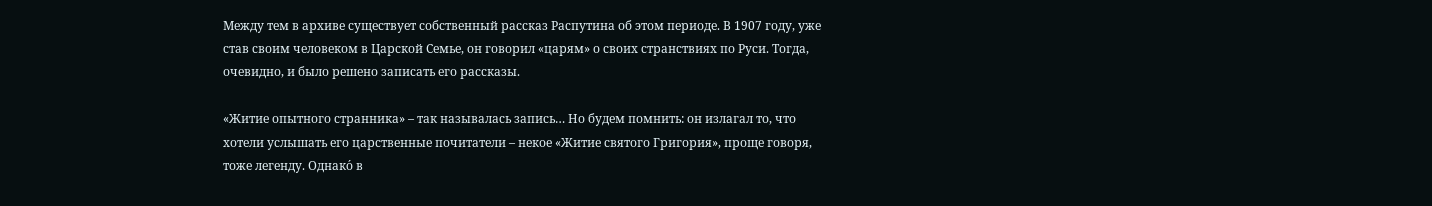Между тем в архиве существует собственный рассказ Распутина об этом периоде. В 1907 году, уже став своим человеком в Царской Семье, он говорил «царям» о своих странствиях по Руси. Тогда, очевидно, и было решено записать его рассказы.

«Житие опытного странника» – так называлась запись… Но будем помнить: он излагал то, что хотели услышать его царственные почитатели – некое «Житие святого Григория», проще говоря, тоже легенду. Однако́ в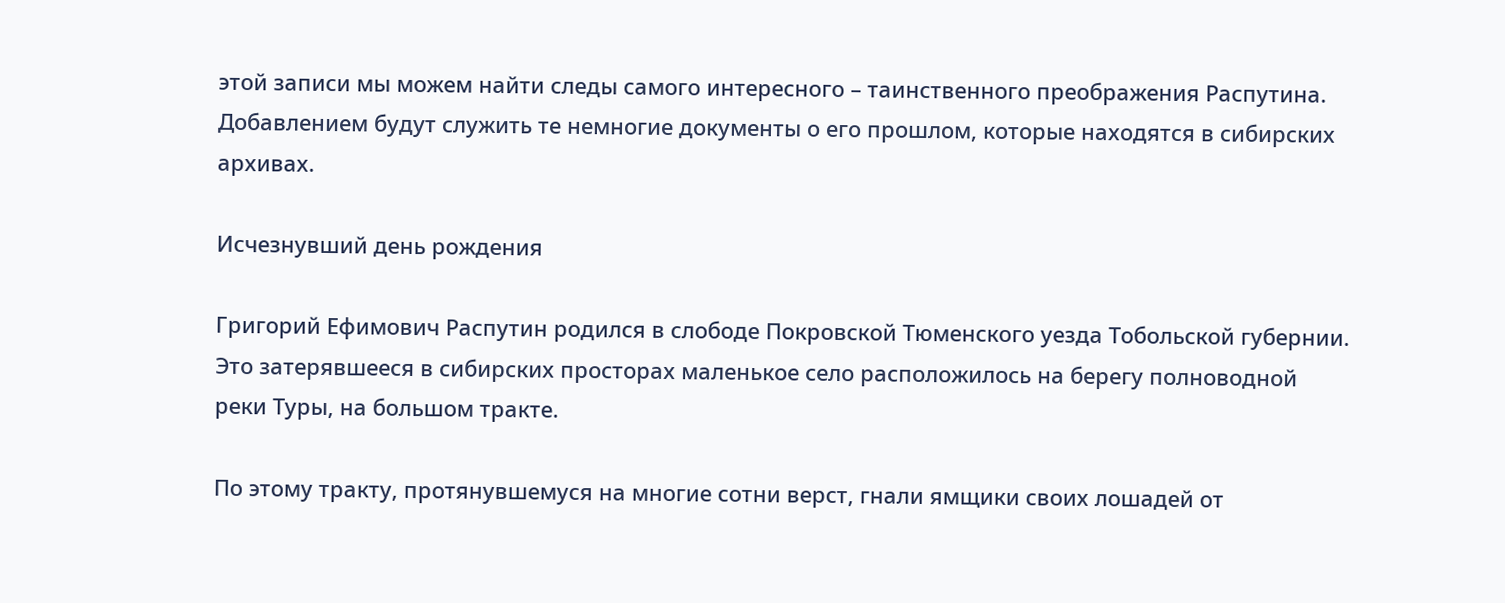этой записи мы можем найти следы самого интересного – таинственного преображения Распутина. Добавлением будут служить те немногие документы о его прошлом, которые находятся в сибирских архивах.

Исчезнувший день рождения

Григорий Ефимович Распутин родился в слободе Покровской Тюменского уезда Тобольской губернии. Это затерявшееся в сибирских просторах маленькое село расположилось на берегу полноводной реки Туры, на большом тракте.

По этому тракту, протянувшемуся на многие сотни верст, гнали ямщики своих лошадей от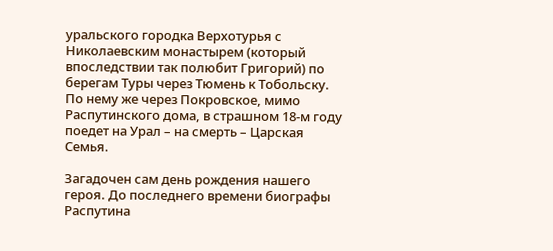уральского городка Верхотурья с Николаевским монастырем (который впоследствии так полюбит Григорий) по берегам Туры через Тюмень к Тобольску. По нему же через Покровское, мимо Распутинского дома, в страшном 18-м году поедет на Урал – на смерть – Царская Семья.

Загадочен сам день рождения нашего героя. До последнего времени биографы Распутина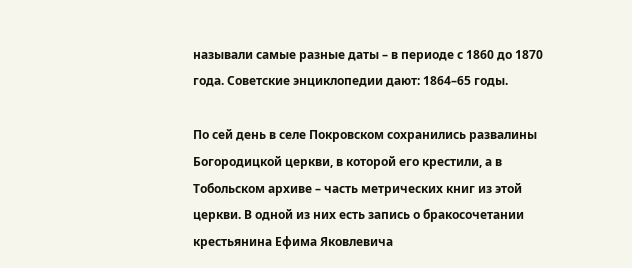называли самые разные даты – в периоде с 1860 до 1870 года. Советские энциклопедии дают: 1864–65 годы.

По сей день в селе Покровском сохранились развалины Богородицкой церкви, в которой его крестили, а в Тобольском архиве – часть метрических книг из этой церкви. В одной из них есть запись о бракосочетании крестьянина Ефима Яковлевича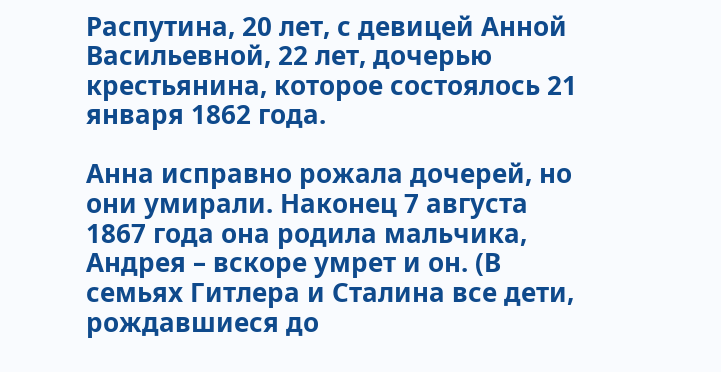Распутина, 20 лет, с девицей Анной Васильевной, 22 лет, дочерью крестьянина, которое состоялось 21 января 1862 года.

Анна исправно рожала дочерей, но они умирали. Наконец 7 августа 1867 года она родила мальчика, Андрея – вскоре умрет и он. (В семьях Гитлера и Сталина все дети, рождавшиеся до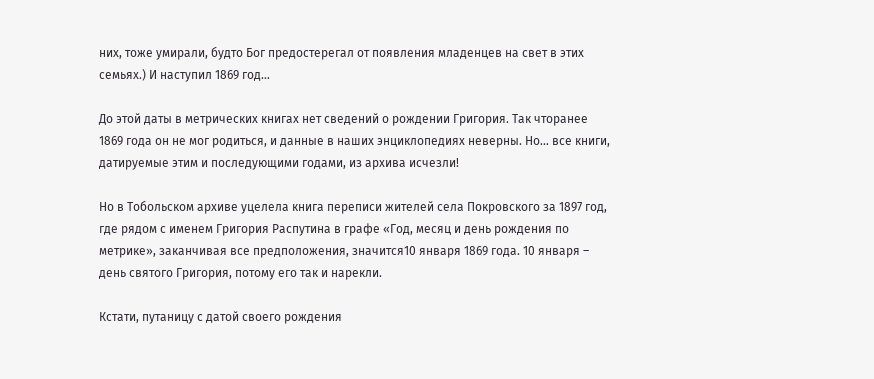них, тоже умирали, будто Бог предостерегал от появления младенцев на свет в этих семьях.) И наступил 1869 год…

До этой даты в метрических книгах нет сведений о рождении Григория. Так чторанее 1869 года он не мог родиться, и данные в наших энциклопедиях неверны. Но… все книги, датируемые этим и последующими годами, из архива исчезли!

Но в Тобольском архиве уцелела книга переписи жителей села Покровского за 1897 год, где рядом с именем Григория Распутина в графе «Год, месяц и день рождения по метрике», заканчивая все предположения, значится10 января 1869 года. 10 января – день святого Григория, потому его так и нарекли.

Кстати, путаницу с датой своего рождения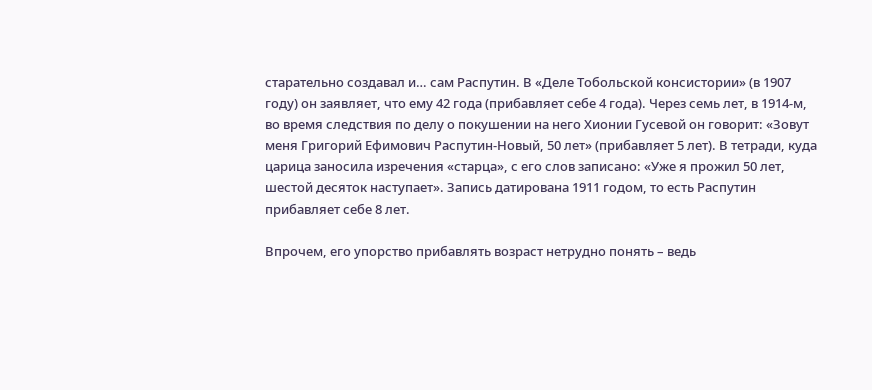старательно создавал и… сам Распутин. В «Деле Тобольской консистории» (в 1907 году) он заявляет, что ему 42 года (прибавляет себе 4 года). Через семь лет, в 1914-м, во время следствия по делу о покушении на него Хионии Гусевой он говорит: «Зовут меня Григорий Ефимович Распутин-Новый, 50 лет» (прибавляет 5 лет). В тетради, куда царица заносила изречения «старца», с его слов записано: «Уже я прожил 50 лет, шестой десяток наступает». Запись датирована 1911 годом, то есть Распутин прибавляет себе 8 лет.

Впрочем, его упорство прибавлять возраст нетрудно понять – ведь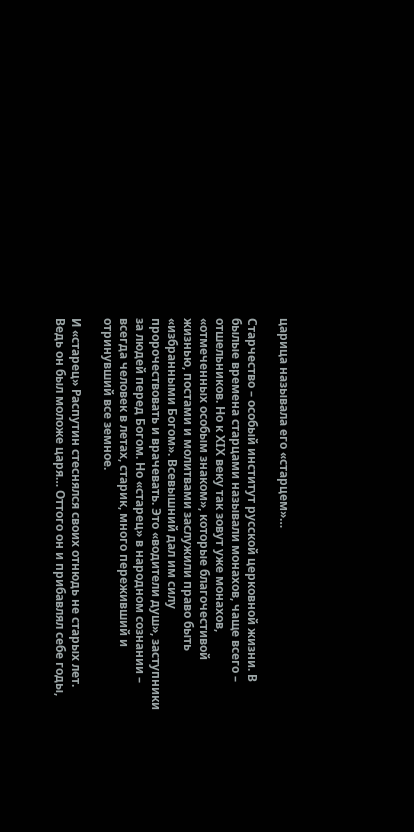царица называла его «старцем»…

Старчество – особый институт русской церковной жизни. В былые времена старцами называли монахов, чаще всего – отшельников. Но к ХIХ веку так зовут уже монахов, «отмеченных особым знаком», которые благочестивой жизнью, постами и молитвами заслужили право быть «избранными Богом». Всевышний дал им силу пророчествовать и врачевать. Это «водители душ», заступники за людей перед Богом. Но «старец» в народном сознании – всегда человек в летах, старик, много переживший и отринувший все земное.

И «старец» Распутин стеснялся своих отнюдь не старых лет. Ведь он был моложе царя… Оттого он и прибавлял себе годы,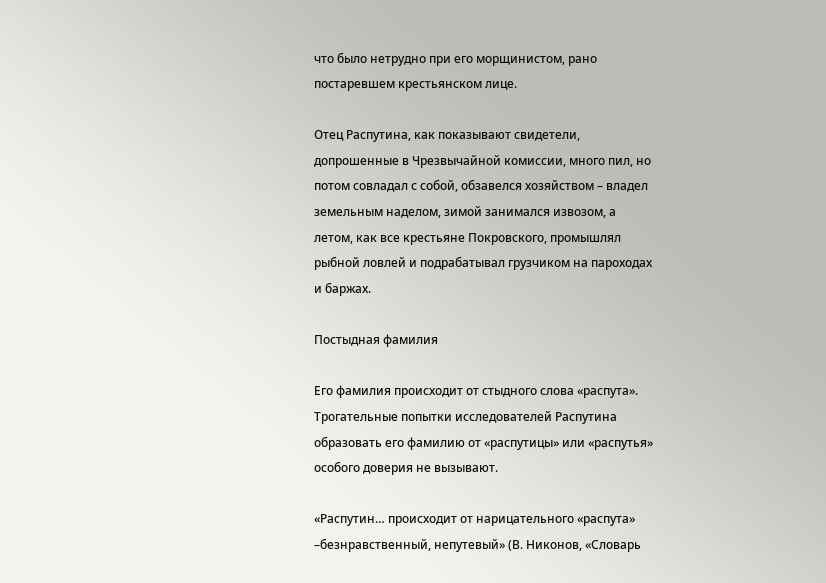что было нетрудно при его морщинистом, рано постаревшем крестьянском лице.

Отец Распутина, как показывают свидетели, допрошенные в Чрезвычайной комиссии, много пил, но потом совладал с собой, обзавелся хозяйством – владел земельным наделом, зимой занимался извозом, а летом, как все крестьяне Покровского, промышлял рыбной ловлей и подрабатывал грузчиком на пароходах и баржах.

Постыдная фамилия

Его фамилия происходит от стыдного слова «распута». Трогательные попытки исследователей Распутина образовать его фамилию от «распутицы» или «распутья» особого доверия не вызывают.

«Распутин… происходит от нарицательного «распута» –безнравственный, непутевый» (В. Никонов, «Словарь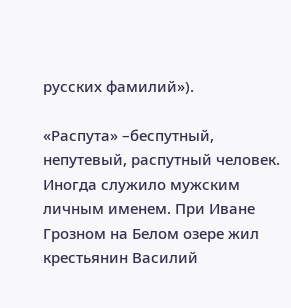русских фамилий»).

«Распута» –беспутный, непутевый, распутный человек. Иногда служило мужским личным именем. При Иване Грозном на Белом озере жил крестьянин Василий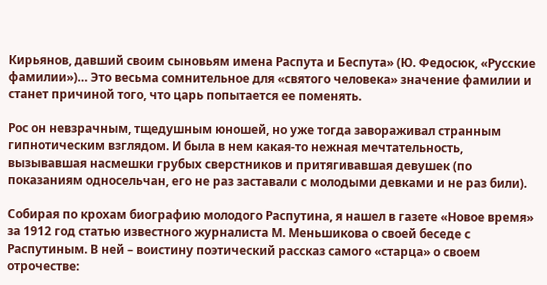Кирьянов, давший своим сыновьям имена Распута и Беспута» (Ю. Федосюк, «Русские фамилии»)… Это весьма сомнительное для «святого человека» значение фамилии и станет причиной того, что царь попытается ее поменять.

Рос он невзрачным, тщедушным юношей, но уже тогда завораживал странным гипнотическим взглядом. И была в нем какая-то нежная мечтательность, вызывавшая насмешки грубых сверстников и притягивавшая девушек (по показаниям односельчан, его не раз заставали с молодыми девками и не раз били).

Собирая по крохам биографию молодого Распутина, я нашел в газете «Новое время» за 1912 год статью известного журналиста М. Меньшикова о своей беседе с Распутиным. В ней – воистину поэтический рассказ самого «старца» о своем отрочестве: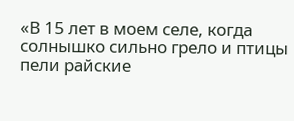«В 15 лет в моем селе, когда солнышко сильно грело и птицы пели райские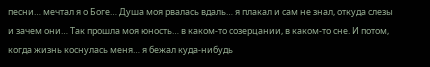песни… мечтал я о Боге… Душа моя рвалась вдаль… я плакал и сам не знал, откуда слезы и зачем они… Так прошла моя юность… в каком-то созерцании, в каком-то сне. И потом, когда жизнь коснулась меня… я бежал куда-нибудь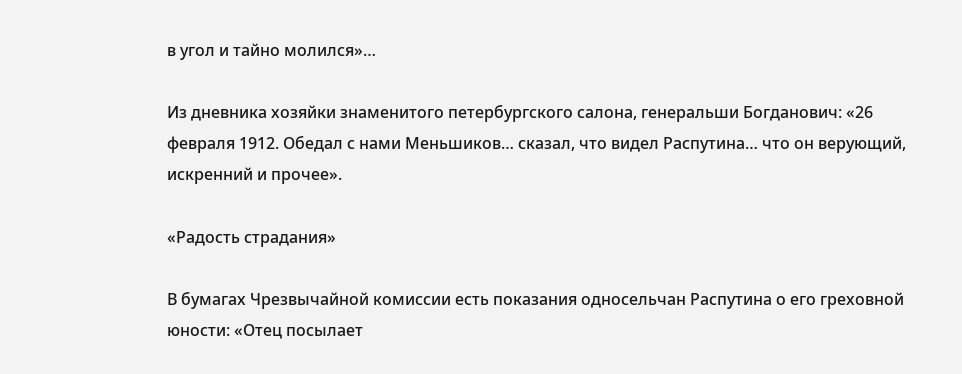в угол и тайно молился»…

Из дневника хозяйки знаменитого петербургского салона, генеральши Богданович: «26 февраля 1912. Обедал с нами Меньшиков… сказал, что видел Распутина… что он верующий, искренний и прочее».

«Радость страдания»

В бумагах Чрезвычайной комиссии есть показания односельчан Распутина о его греховной юности: «Отец посылает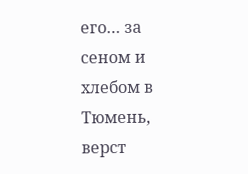его… за сеном и хлебом в Тюмень, верст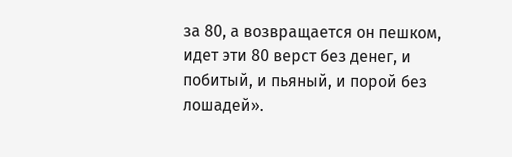за 80, а возвращается он пешком, идет эти 80 верст без денег, и побитый, и пьяный, и порой без лошадей».